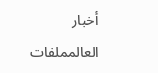أخبار العالمملفات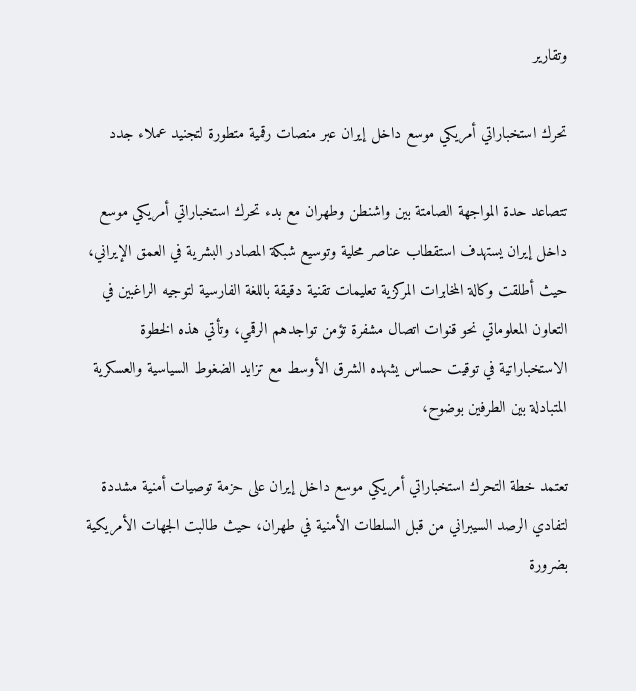وتقارير

تحرك استخباراتي أمريكي موسع داخل إيران عبر منصات رقمية متطورة لتجنيد عملاء جدد

تتصاعد حدة المواجهة الصامتة بين واشنطن وطهران مع بدء تحرك استخباراتي أمريكي موسع داخل إيران يستهدف استقطاب عناصر محلية وتوسيع شبكة المصادر البشرية في العمق الإيراني، حيث أطلقت وكالة المخابرات المركزية تعليمات تقنية دقيقة باللغة الفارسية لتوجيه الراغبين في التعاون المعلوماتي نحو قنوات اتصال مشفرة تؤمن تواجدهم الرقمي، وتأتي هذه الخطوة الاستخباراتية في توقيت حساس يشهده الشرق الأوسط مع تزايد الضغوط السياسية والعسكرية المتبادلة بين الطرفين بوضوح،

تعتمد خطة التحرك استخباراتي أمريكي موسع داخل إيران على حزمة توصيات أمنية مشددة لتفادي الرصد السيبراني من قبل السلطات الأمنية في طهران، حيث طالبت الجهات الأمريكية بضرورة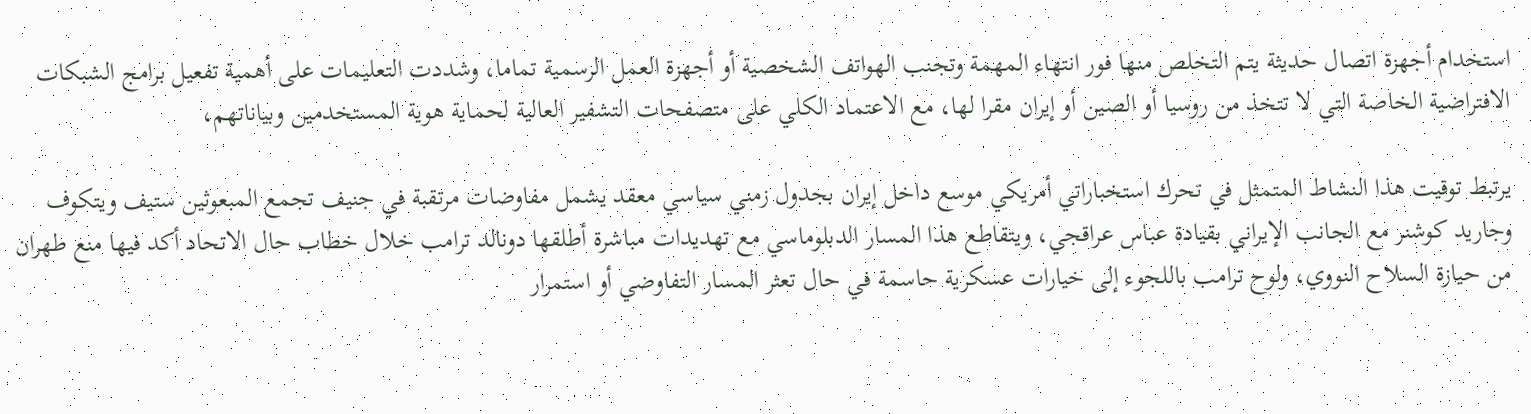استخدام أجهزة اتصال حديثة يتم التخلص منها فور انتهاء المهمة وتجنب الهواتف الشخصية أو أجهزة العمل الرسمية تماما، وشددت التعليمات على أهمية تفعيل برامج الشبكات الافتراضية الخاصة التي لا تتخذ من روسيا أو الصين أو إيران مقرا لها، مع الاعتماد الكلي على متصفحات التشفير العالية لحماية هوية المستخدمين وبياناتهم،

يرتبط توقيت هذا النشاط المتمثل في تحرك استخباراتي أمريكي موسع داخل إيران بجدول زمني سياسي معقد يشمل مفاوضات مرتقبة في جنيف تجمع المبعوثين ستيف ويتكوف وجاريد كوشنر مع الجانب الإيراني بقيادة عباس عراقجي، ويتقاطع هذا المسار الدبلوماسي مع تهديدات مباشرة أطلقها دونالد ترامب خلال خطاب حال الاتحاد أكد فيها منع طهران من حيازة السلاح النووي، ولوح ترامب باللجوء إلى خيارات عسكرية حاسمة في حال تعثر المسار التفاوضي أو استمرار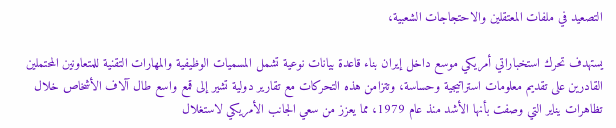التصعيد في ملفات المعتقلين والاحتجاجات الشعبية،

يستهدف تحرك استخباراتي أمريكي موسع داخل إيران بناء قاعدة بيانات نوعية تشمل المسميات الوظيفية والمهارات التقنية للمتعاونين المحتملين القادرين على تقديم معلومات استراتيجية وحساسة، وتتزامن هذه التحركات مع تقارير دولية تشير إلى قمع واسع طال آلاف الأشخاص خلال تظاهرات يناير التي وصفت بأنها الأشد منذ عام 1979، مما يعزز من سعي الجانب الأمريكي لاستغلال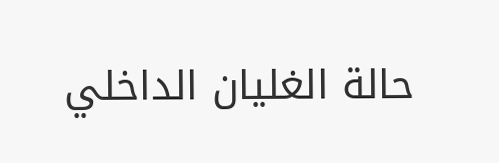حالة الغليان الداخلي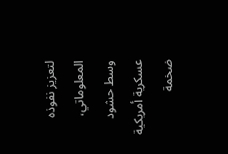لتعزيز نفوذه المعلوماتي، وسط حشود عسكرية أمريكية ضخمة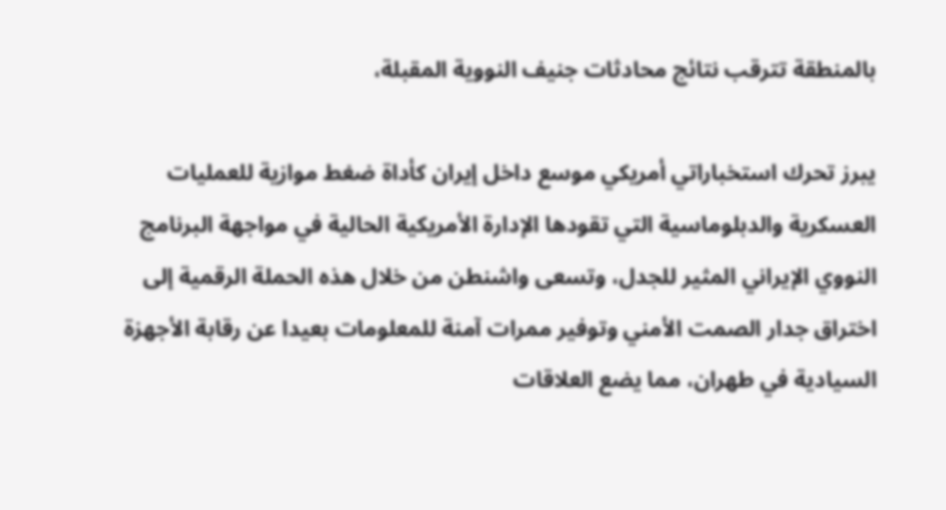بالمنطقة تترقب نتائج محادثات جنيف النووية المقبلة،

يبرز تحرك استخباراتي أمريكي موسع داخل إيران كأداة ضغط موازية للعمليات العسكرية والدبلوماسية التي تقودها الإدارة الأمريكية الحالية في مواجهة البرنامج النووي الإيراني المثير للجدل، وتسعى واشنطن من خلال هذه الحملة الرقمية إلى اختراق جدار الصمت الأمني وتوفير ممرات آمنة للمعلومات بعيدا عن رقابة الأجهزة السيادية في طهران، مما يضع العلاقات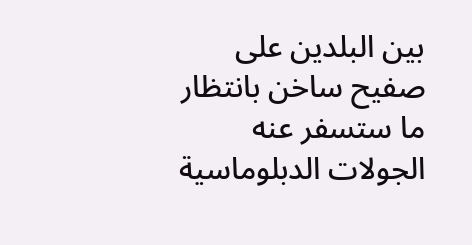بين البلدين على صفيح ساخن بانتظار ما ستسفر عنه الجولات الدبلوماسية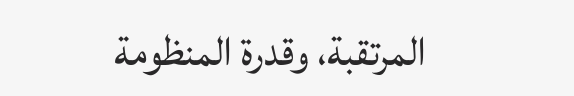المرتقبة، وقدرة المنظومة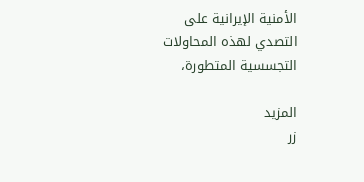الأمنية الإيرانية على التصدي لهذه المحاولات التجسسية المتطورة،

المزيد
زر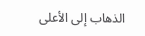الذهاب إلى الأعلى